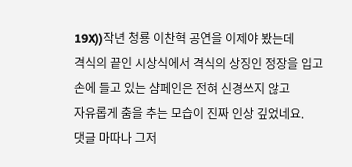19X))작년 청룡 이찬혁 공연을 이제야 봤는데
격식의 끝인 시상식에서 격식의 상징인 정장을 입고
손에 들고 있는 샴페인은 전혀 신경쓰지 않고
자유롭게 춤을 추는 모습이 진짜 인상 깊었네요.
댓글 마따나 그저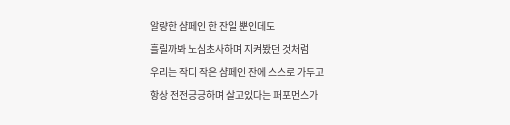알량한 샴페인 한 잔일 뿐인데도
흘릴까봐 노심초사하며 지켜봤던 것처럼
우리는 작디 작은 샴페인 잔에 스스로 가두고
항상 전전긍긍하며 살고있다는 퍼포먼스가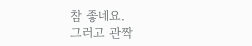참 좋네요.
그러고 관짝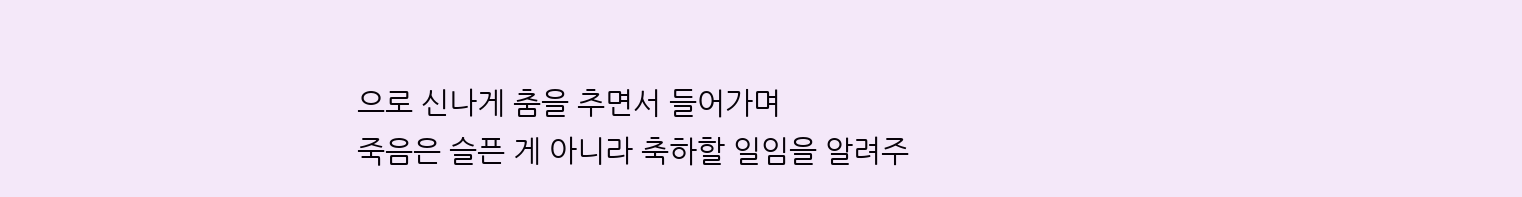으로 신나게 춤을 추면서 들어가며
죽음은 슬픈 게 아니라 축하할 일임을 알려주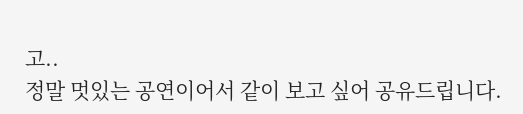고..
정말 멋있는 공연이어서 같이 보고 싶어 공유드립니다.